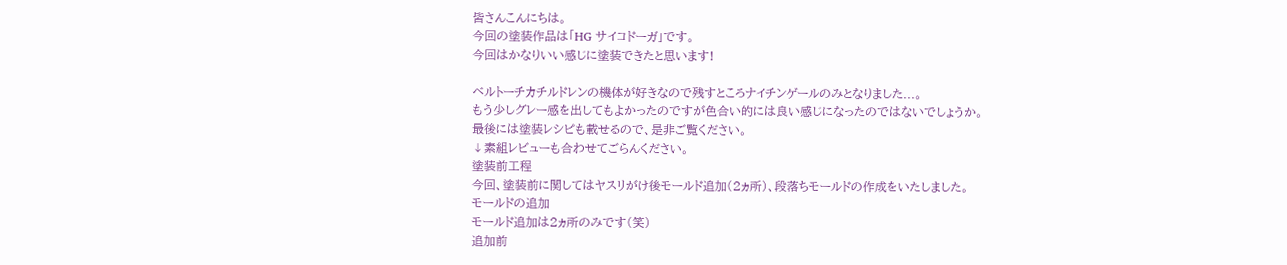皆さんこんにちは。
今回の塗装作品は「HG サイコドーガ」です。
今回はかなりいい感じに塗装できたと思います!

ベルトーチカチルドレンの機体が好きなので残すところナイチンゲールのみとなりました...。
もう少しグレー感を出してもよかったのですが色合い的には良い感じになったのではないでしょうか。
最後には塗装レシピも載せるので、是非ご覧ください。
↓素組レビューも合わせてごらんください。
塗装前工程
今回、塗装前に関してはヤスリがけ後モールド追加(2ヵ所)、段落ちモールドの作成をいたしました。
モールドの追加
モールド追加は2ヵ所のみです(笑)
追加前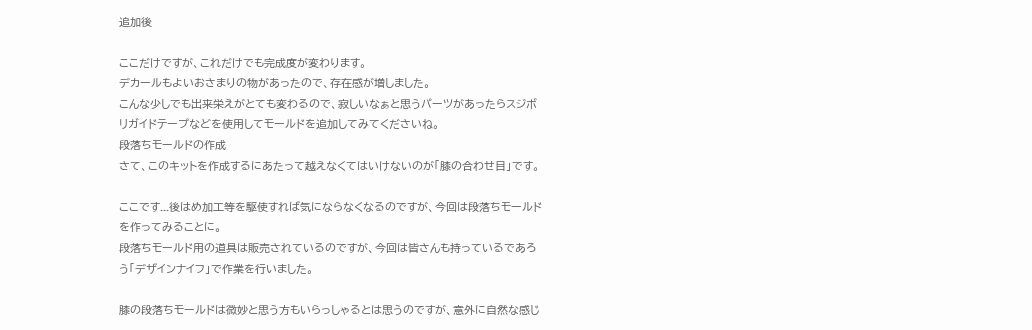追加後

ここだけですが、これだけでも完成度が変わります。
デカールもよいおさまりの物があったので、存在感が増しました。
こんな少しでも出来栄えがとても変わるので、寂しいなぁと思うパーツがあったらスジボリガイドテープなどを使用してモールドを追加してみてくださいね。
段落ちモールドの作成
さて、このキットを作成するにあたって越えなくてはいけないのが「膝の合わせ目」です。

ここです...後はめ加工等を駆使すれば気にならなくなるのですが、今回は段落ちモールドを作ってみることに。
段落ちモールド用の道具は販売されているのですが、今回は皆さんも持っているであろう「デザインナイフ」で作業を行いました。

膝の段落ちモールドは微妙と思う方もいらっしゃるとは思うのですが、意外に自然な感じ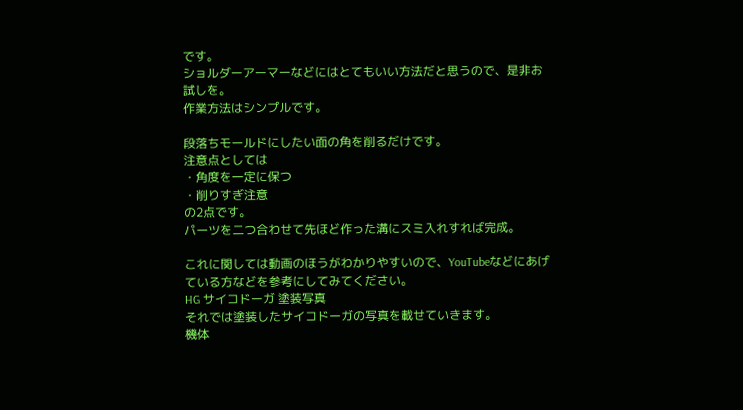です。
ショルダーアーマーなどにはとてもいい方法だと思うので、是非お試しを。
作業方法はシンプルです。

段落ちモールドにしたい面の角を削るだけです。
注意点としては
・角度を一定に保つ
・削りすぎ注意
の2点です。
パーツを二つ合わせて先ほど作った溝にスミ入れすれば完成。

これに関しては動画のほうがわかりやすいので、YouTubeなどにあげている方などを参考にしてみてください。
HG サイコドーガ 塗装写真
それでは塗装したサイコドーガの写真を載せていきます。
機体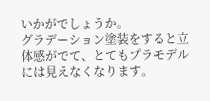いかがでしょうか。
グラデーション塗装をすると立体感がでて、とてもプラモデルには見えなくなります。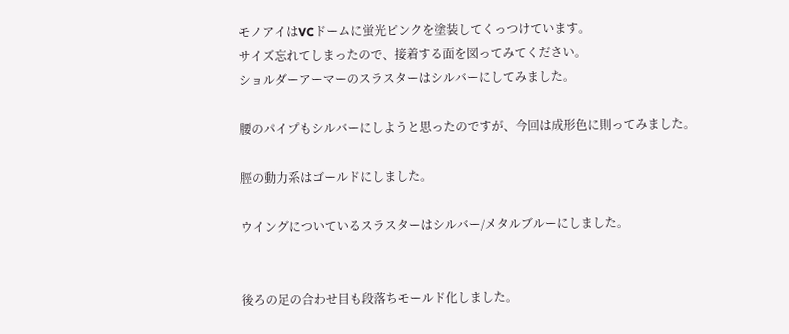モノアイはVCドームに蛍光ピンクを塗装してくっつけています。
サイズ忘れてしまったので、接着する面を図ってみてください。
ショルダーアーマーのスラスターはシルバーにしてみました。

腰のパイプもシルバーにしようと思ったのですが、今回は成形色に則ってみました。

脛の動力系はゴールドにしました。

ウイングについているスラスターはシルバー/メタルブルーにしました。


後ろの足の合わせ目も段落ちモールド化しました。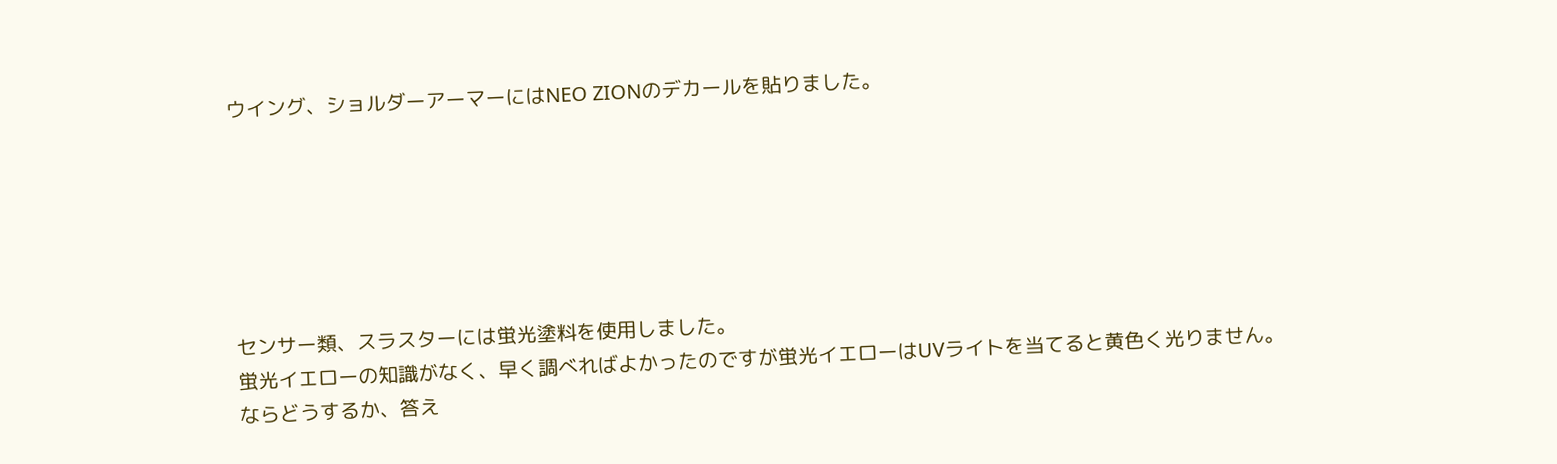ウイング、ショルダーアーマーにはNEO ZIONのデカールを貼りました。






センサー類、スラスターには蛍光塗料を使用しました。
蛍光イエローの知識がなく、早く調べればよかったのですが蛍光イエローはUVライトを当てると黄色く光りません。
ならどうするか、答え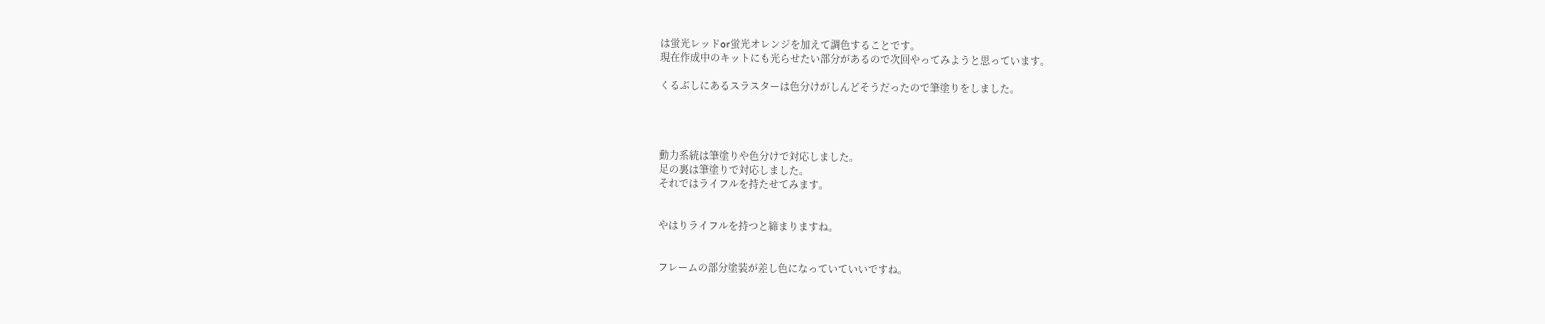は蛍光レッドor蛍光オレンジを加えて調色することです。
現在作成中のキットにも光らせたい部分があるので次回やってみようと思っています。

くるぶしにあるスラスターは色分けがしんどそうだったので筆塗りをしました。




動力系統は筆塗りや色分けで対応しました。
足の裏は筆塗りで対応しました。
それではライフルを持たせてみます。


やはりライフルを持つと締まりますね。


フレームの部分塗装が差し色になっていていいですね。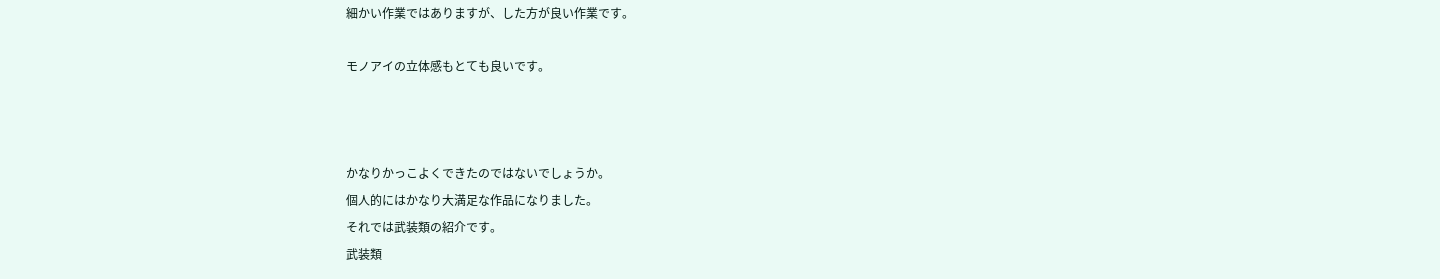細かい作業ではありますが、した方が良い作業です。

モノアイの立体感もとても良いです。



かなりかっこよくできたのではないでしょうか。
個人的にはかなり大満足な作品になりました。
それでは武装類の紹介です。
武装類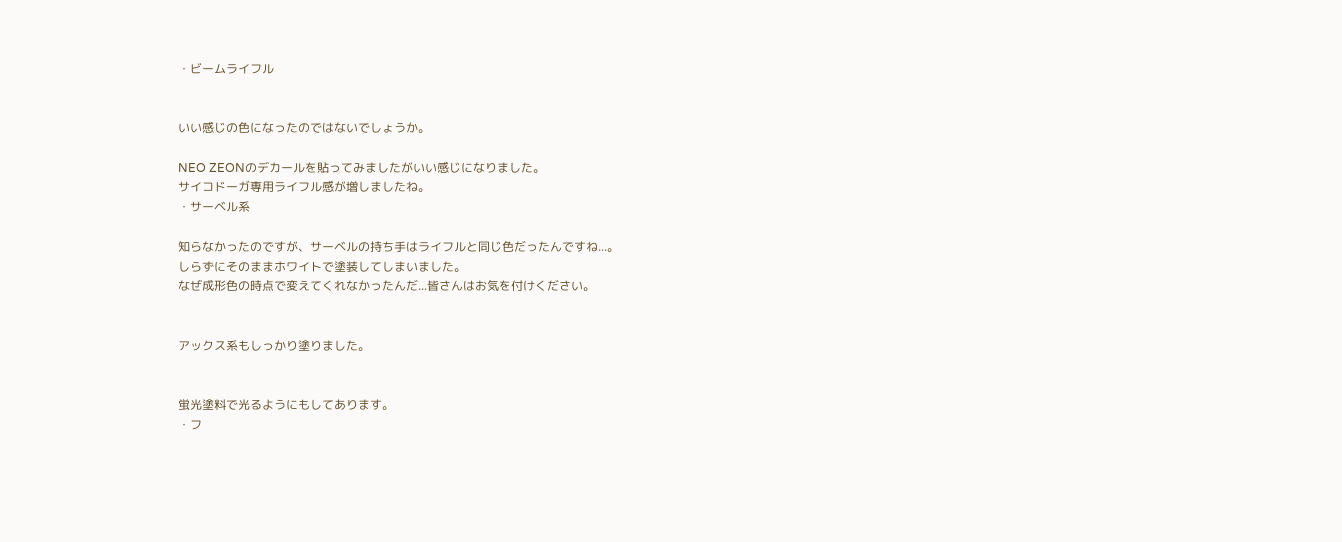・ビームライフル


いい感じの色になったのではないでしょうか。

NEO ZEONのデカールを貼ってみましたがいい感じになりました。
サイコドーガ専用ライフル感が増しましたね。
・サーベル系

知らなかったのですが、サーベルの持ち手はライフルと同じ色だったんですね...。
しらずにそのままホワイトで塗装してしまいました。
なぜ成形色の時点で変えてくれなかったんだ...皆さんはお気を付けください。


アックス系もしっかり塗りました。


蛍光塗料で光るようにもしてあります。
・フ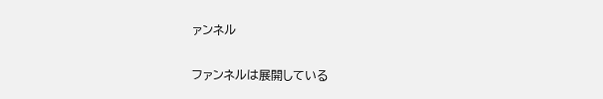ァンネル

ファンネルは展開している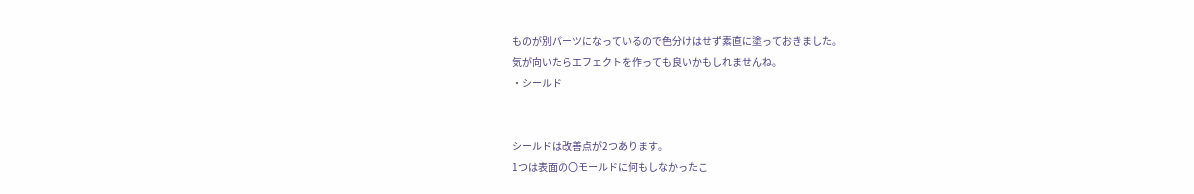ものが別パーツになっているので色分けはせず素直に塗っておきました。
気が向いたらエフェクトを作っても良いかもしれませんね。
・シールド


シールドは改善点が2つあります。
1つは表面の〇モールドに何もしなかったこ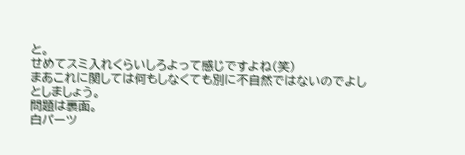と。
せめてスミ入れくらいしろよって感じですよね(笑)
まあこれに関しては何もしなくても別に不自然ではないのでよしとしましょう。
問題は裏面。
白パーツ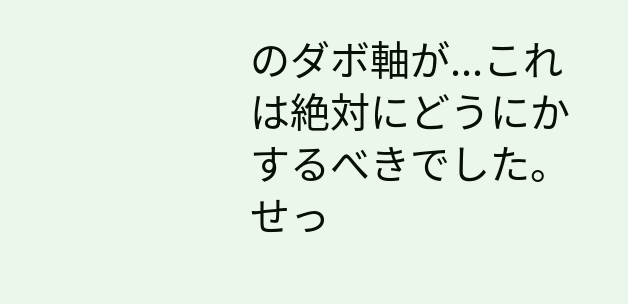のダボ軸が...これは絶対にどうにかするべきでした。
せっ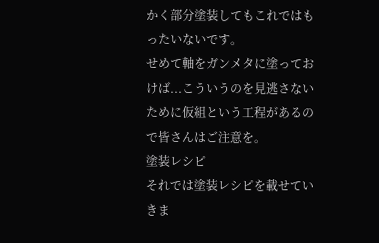かく部分塗装してもこれではもったいないです。
せめて軸をガンメタに塗っておけば...こういうのを見逃さないために仮組という工程があるので皆さんはご注意を。
塗装レシピ
それでは塗装レシピを載せていきま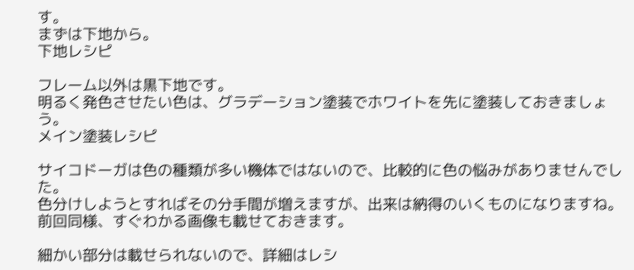す。
まずは下地から。
下地レシピ

フレーム以外は黒下地です。
明るく発色させたい色は、グラデーション塗装でホワイトを先に塗装しておきましょう。
メイン塗装レシピ

サイコドーガは色の種類が多い機体ではないので、比較的に色の悩みがありませんでした。
色分けしようとすればその分手間が増えますが、出来は納得のいくものになりますね。
前回同様、すぐわかる画像も載せておきます。

細かい部分は載せられないので、詳細はレシ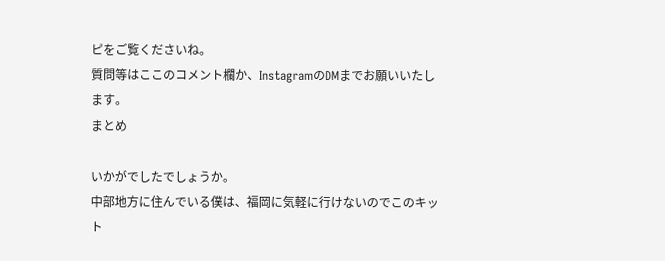ピをご覧くださいね。
質問等はここのコメント欄か、InstagramのDMまでお願いいたします。
まとめ

いかがでしたでしょうか。
中部地方に住んでいる僕は、福岡に気軽に行けないのでこのキット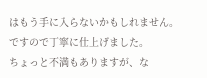はもう手に入らないかもしれません。
ですので丁寧に仕上げました。
ちょっと不満もありますが、な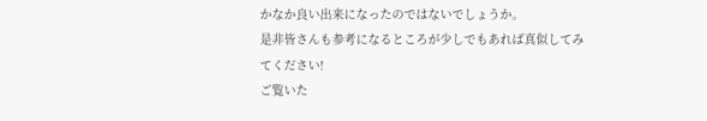かなか良い出来になったのではないでしょうか。
是非皆さんも参考になるところが少しでもあれば真似してみてください!
ご覧いた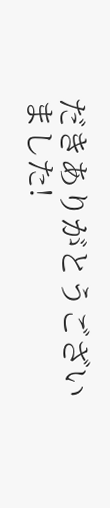だきありがとうございました!